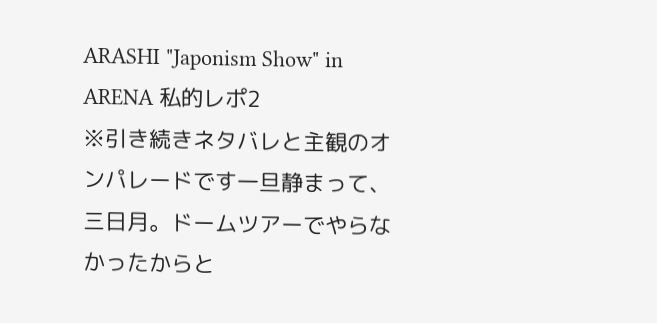ARASHI "Japonism Show" in ARENA 私的レポ2
※引き続きネタバレと主観のオンパレードです一旦静まって、三日月。ドームツアーでやらなかったからと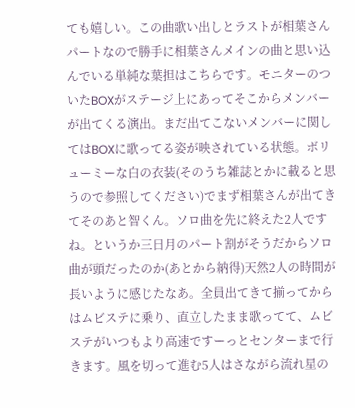ても嬉しい。この曲歌い出しとラストが相葉さんパートなので勝手に相葉さんメインの曲と思い込んでいる単純な葉担はこちらです。モニターのついたBOXがステージ上にあってそこからメンバーが出てくる演出。まだ出てこないメンバーに関してはBOXに歌ってる姿が映されている状態。ボリューミーな白の衣装(そのうち雑誌とかに載ると思うので参照してください)でまず相葉さんが出てきてそのあと智くん。ソロ曲を先に終えた2人ですね。というか三日月のパート割がそうだからソロ曲が頭だったのか(あとから納得)天然2人の時間が長いように感じたなあ。全員出てきて揃ってからはムビステに乗り、直立したまま歌ってて、ムビステがいつもより高速ですーっとセンターまで行きます。風を切って進む5人はさながら流れ星の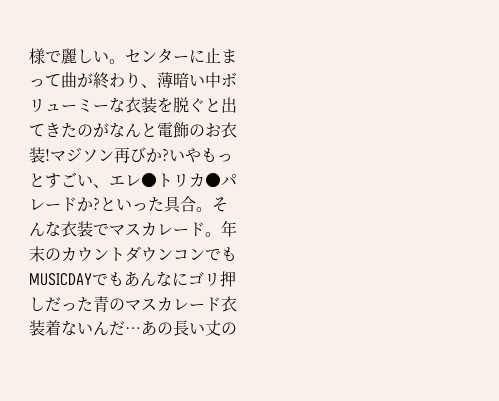様で麗しい。センターに止まって曲が終わり、薄暗い中ボリューミーな衣装を脱ぐと出てきたのがなんと電飾のお衣装!マジソン再びか?いやもっとすごい、エレ●トリカ●パレードか?といった具合。そんな衣装でマスカレード。年末のカウントダウンコンでもMUSICDAYでもあんなにゴリ押しだった青のマスカレード衣装着ないんだ…あの長い丈の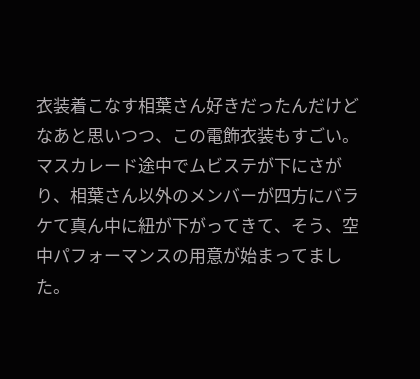衣装着こなす相葉さん好きだったんだけどなあと思いつつ、この電飾衣装もすごい。マスカレード途中でムビステが下にさがり、相葉さん以外のメンバーが四方にバラケて真ん中に紐が下がってきて、そう、空中パフォーマンスの用意が始まってました。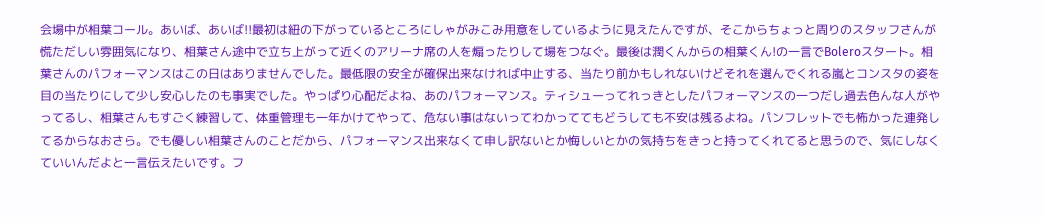会場中が相葉コール。あいば、あいば!!最初は紐の下がっているところにしゃがみこみ用意をしているように見えたんですが、そこからちょっと周りのスタッフさんが慌ただしい雰囲気になり、相葉さん途中で立ち上がって近くのアリーナ席の人を煽ったりして場をつなぐ。最後は潤くんからの相葉くん!の一言でBoleroスタート。相葉さんのパフォーマンスはこの日はありませんでした。最低限の安全が確保出来なければ中止する、当たり前かもしれないけどそれを選んでくれる嵐とコンスタの姿を目の当たりにして少し安心したのも事実でした。やっぱり心配だよね、あのパフォーマンス。ティシューってれっきとしたパフォーマンスの一つだし過去色んな人がやってるし、相葉さんもすごく練習して、体重管理も一年かけてやって、危ない事はないってわかっててもどうしても不安は残るよね。パンフレットでも怖かった連発してるからなおさら。でも優しい相葉さんのことだから、パフォーマンス出来なくて申し訳ないとか悔しいとかの気持ちをきっと持ってくれてると思うので、気にしなくていいんだよと一言伝えたいです。フ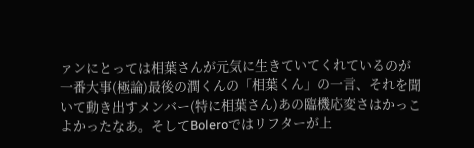ァンにとっては相葉さんが元気に生きていてくれているのが一番大事(極論)最後の潤くんの「相葉くん」の一言、それを聞いて動き出すメンバー(特に相葉さん)あの臨機応変さはかっこよかったなあ。そしてBoleroではリフターが上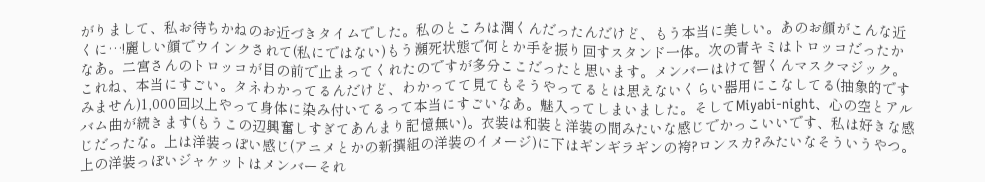がりまして、私お待ちかねのお近づきタイムでした。私のところは潤くんだったんだけど、もう本当に美しい。あのお顔がこんな近くに…!麗しい顔でウインクされて(私にではない)もう瀕死状態で何とか手を振り回すスタンド一体。次の青キミはトロッコだったかなあ。二宮さんのトロッコが目の前で止まってくれたのですが多分ここだったと思います。メンバーはけて智くんマスクマジック。これね、本当にすごい。タネわかってるんだけど、わかってて見てもそうやってるとは思えないくらい器用にこなしてる(抽象的ですみません)1,000回以上やって身体に染み付いてるって本当にすごいなあ。魅入ってしまいました。そしてMiyabi-night、心の空とアルバム曲が続きます(もうこの辺興奮しすぎてあんまり記憶無い)。衣装は和装と洋装の間みたいな感じでかっこいいです、私は好きな感じだったな。上は洋装っぽい感じ(アニメとかの新撰組の洋装のイメージ)に下はギンギラギンの袴?ロンスカ?みたいなそういうやつ。上の洋装っぽいジャケットはメンバーそれ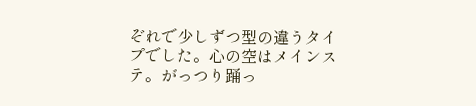ぞれで少しずつ型の違うタイプでした。心の空はメインステ。がっつり踊っ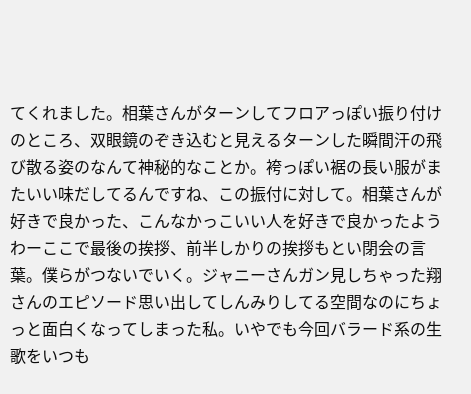てくれました。相葉さんがターンしてフロアっぽい振り付けのところ、双眼鏡のぞき込むと見えるターンした瞬間汗の飛び散る姿のなんて神秘的なことか。袴っぽい裾の長い服がまたいい味だしてるんですね、この振付に対して。相葉さんが好きで良かった、こんなかっこいい人を好きで良かったようわーここで最後の挨拶、前半しかりの挨拶もとい閉会の言葉。僕らがつないでいく。ジャニーさんガン見しちゃった翔さんのエピソード思い出してしんみりしてる空間なのにちょっと面白くなってしまった私。いやでも今回バラード系の生歌をいつも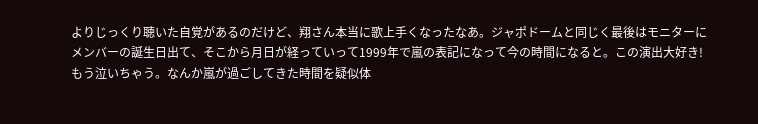よりじっくり聴いた自覚があるのだけど、翔さん本当に歌上手くなったなあ。ジャポドームと同じく最後はモニターにメンバーの誕生日出て、そこから月日が経っていって1999年で嵐の表記になって今の時間になると。この演出大好き!もう泣いちゃう。なんか嵐が過ごしてきた時間を疑似体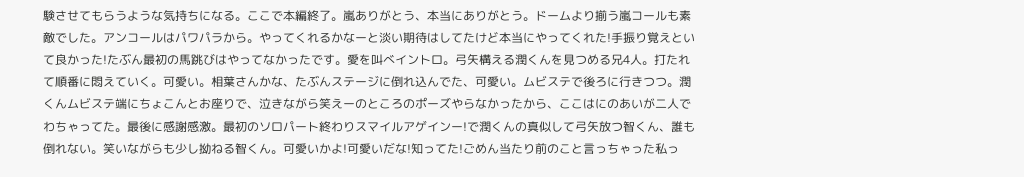験させてもらうような気持ちになる。ここで本編終了。嵐ありがとう、本当にありがとう。ドームより揃う嵐コールも素敵でした。アンコールはパワパラから。やってくれるかなーと淡い期待はしてたけど本当にやってくれた!手振り覚えといて良かった!たぶん最初の馬跳びはやってなかったです。愛を叫べイントロ。弓矢構える潤くんを見つめる兄4人。打たれて順番に悶えていく。可愛い。相葉さんかな、たぶんステージに倒れ込んでた、可愛い。ムビステで後ろに行きつつ。潤くんムビステ端にちょこんとお座りで、泣きながら笑えーのところのポーズやらなかったから、ここはにのあいが二人でわちゃってた。最後に感謝感激。最初のソロパート終わりスマイルアゲインー!で潤くんの真似して弓矢放つ智くん、誰も倒れない。笑いながらも少し拗ねる智くん。可愛いかよ!可愛いだな!知ってた!ごめん当たり前のこと言っちゃった私っ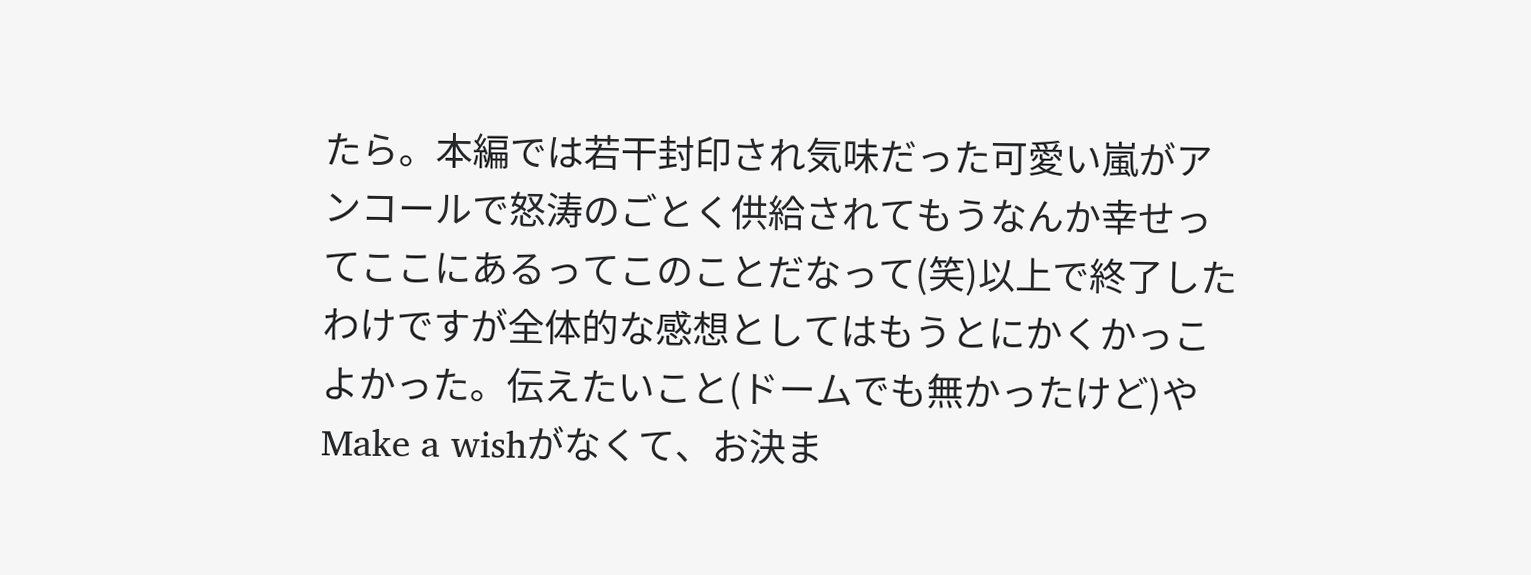たら。本編では若干封印され気味だった可愛い嵐がアンコールで怒涛のごとく供給されてもうなんか幸せってここにあるってこのことだなって(笑)以上で終了したわけですが全体的な感想としてはもうとにかくかっこよかった。伝えたいこと(ドームでも無かったけど)やMake a wishがなくて、お決ま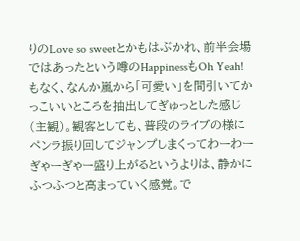りのLove so sweetとかもはぶかれ、前半会場ではあったという噂のHappinessもOh Yeah!もなく、なんか嵐から「可愛い」を間引いてかっこいいところを抽出してぎゅっとした感じ(主観)。観客としても、普段のライブの様にペンラ振り回してジャンプしまくってわーわーぎゃーぎゃー盛り上がるというよりは、静かにふつふつと高まっていく感覚。で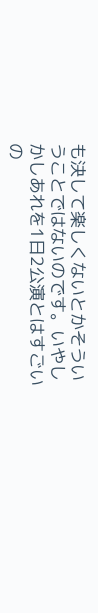も決して楽しくないとかそういうことではないのです。いやしかしあれを1日2公演とはすごいの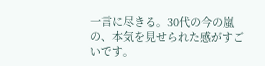一言に尽きる。30代の今の嵐の、本気を見せられた感がすごいです。